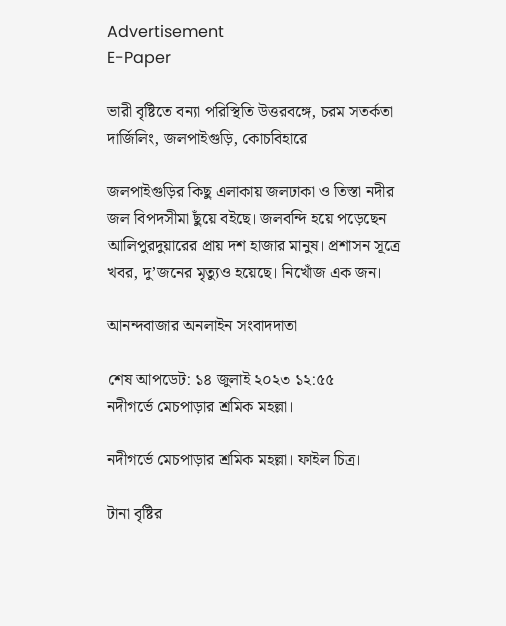Advertisement
E-Paper

ভারী বৃষ্টিতে বন্যা পরিস্থিতি উত্তরবঙ্গে, চরম সতর্কতা দার্জিলিং, জলপাইগুড়ি, কোচবিহারে

জলপাইগুড়ির কিছু এলাকায় জলঢাকা ও তিস্তা নদীর জল বিপদসীমা ছুঁয়ে বইছে। জলবন্দি হয়ে পড়েছেন আলিপুরদুয়ারের প্রায় দশ হাজার মানুষ। প্রশাসন সূত্রে খবর, দু’জনের মৃত্যুও হয়েছে। নিখোঁজ এক জন।

আনন্দবাজার অনলাইন সংবাদদাতা

শেষ আপডেট: ১৪ জুলাই ২০২৩ ১২:৫৫
নদীগর্ভে মেচপাড়ার শ্রমিক মহল্লা।

নদীগর্ভে মেচপাড়ার শ্রমিক মহল্লা। ফাইল চিত্র।

টানা বৃষ্টির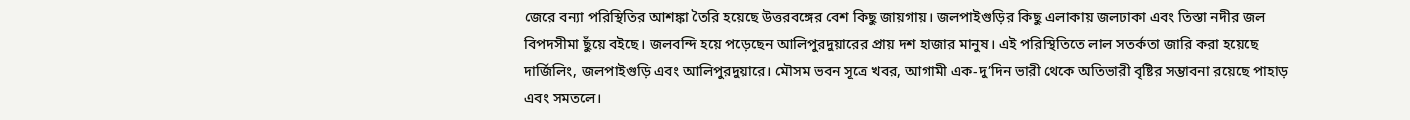জেরে বন্যা পরিস্থিতির আশঙ্কা তৈরি হয়েছে উত্তরবঙ্গের বেশ কিছু জায়গায়। জলপাইগুড়ির কিছু এলাকায় জলঢাকা এবং তিস্তা নদীর জল বিপদসীমা ছুঁয়ে বইছে। জলবন্দি হয়ে পড়েছেন আলিপুরদুয়ারের প্রায় দশ হাজার মানুষ। এই পরিস্থিতিতে লাল সতর্কতা জারি করা হয়েছে দার্জিলিং, জলপাইগুড়ি এবং আলিপুরদুয়ারে। মৌসম ভবন সূত্রে খবর, আগামী এক-দু’দিন ভারী থেকে অতিভারী বৃষ্টির সম্ভাবনা রয়েছে পাহাড় এবং সমতলে।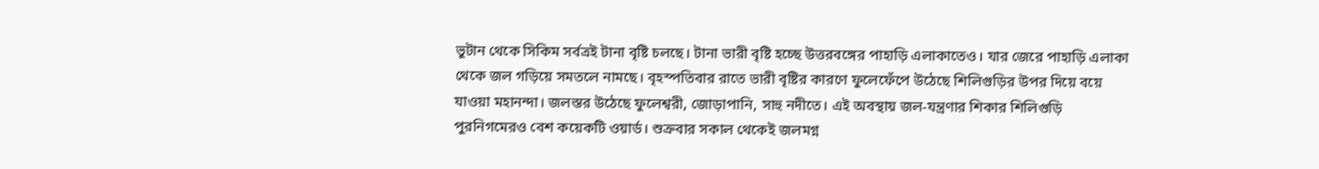ভুটান থেকে সিকিম সর্বত্রই টানা বৃষ্টি চলছে। টানা ভারী বৃষ্টি হচ্ছে উত্তরবঙ্গের পাহাড়ি এলাকাতেও। যার জেরে পাহাড়ি এলাকা থেকে জল গড়িয়ে সমতলে নামছে। বৃহস্পতিবার রাতে ভারী বৃষ্টির কারণে ফুলেফেঁপে উঠেছে শিলিগুড়ির উপর দিয়ে বয়ে যাওয়া মহানন্দা। জলস্তর উঠেছে ফুলেশ্বরী, জোড়াপানি, সাহু নদীতে। এই অবস্থায় জল-যন্ত্রণার শিকার শিলিগুড়ি পুরনিগমেরও বেশ কয়েকটি ওয়ার্ড। শুক্রবার সকাল থেকেই জলমগ্ন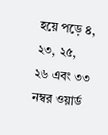হয়ে পড়ে ৪, ২৩, ২৫, ২৬ এবং ৩৩ নম্বর ওয়ার্ড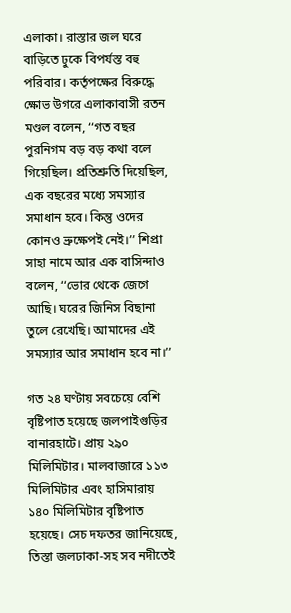এলাকা। রাস্তার জল ঘরে বাড়িতে ঢুকে বিপর্যস্ত বহু পরিবার। কর্তৃপক্ষের বিরুদ্ধে ক্ষোভ উগরে এলাকাবাসী রতন মণ্ডল বলেন, ‘‘গত বছর পুরনিগম বড় বড় কথা বলে গিয়েছিল। প্রতিশ্রুতি দিয়েছিল, এক বছরের মধ্যে সমস্যার সমাধান হবে। কিন্তু ওদের কোনও ভ্রুক্ষেপই নেই।’’ শিপ্রা সাহা নামে আর এক বাসিন্দাও বলেন, ‘‘ভোর থেকে জেগে আছি। ঘরের জিনিস বিছানা তুলে রেখেছি। আমাদের এই সমস্যার আর সমাধান হবে না।’’

গত ২৪ ঘণ্টায় সবচেয়ে বেশি বৃষ্টিপাত হয়েছে জলপাইগুড়ির বানারহাটে। প্রায় ২৯০ মিলিমিটার। মালবাজারে ১১৩ মিলিমিটার এবং হাসিমারায় ১৪০ মিলিমিটার বৃষ্টিপাত হয়েছে। সেচ দফতর জানিয়েছে, তিস্তা জলঢাকা-সহ সব নদীতেই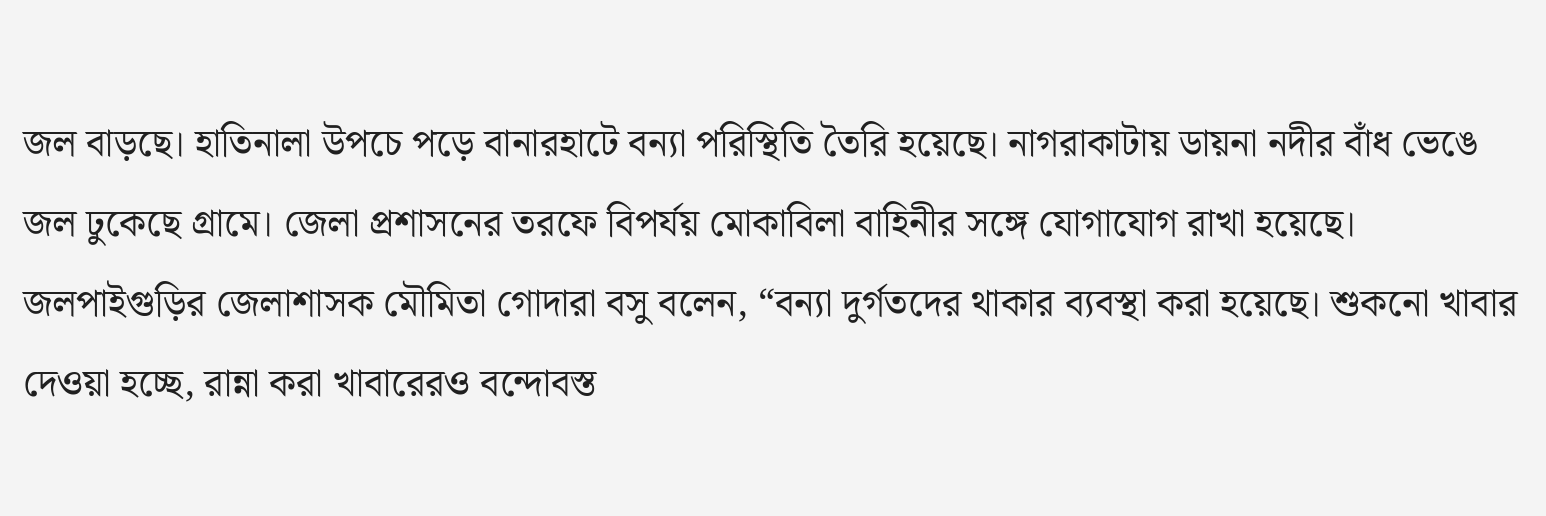জল বাড়ছে। হাতিনালা উপচে পড়ে বানারহাটে বন্যা পরিস্থিতি তৈরি হয়েছে। নাগরাকাটায় ডায়না নদীর বাঁধ ভেঙে জল ঢুকেছে গ্রামে। জেলা প্রশাসনের তরফে বিপর্যয় মোকাবিলা বাহিনীর সঙ্গে যোগাযোগ রাখা হয়েছে। জলপাইগুড়ির জেলাশাসক মৌমিতা গোদারা বসু বলেন, “বন্যা দুর্গতদের থাকার ব্যবস্থা করা হয়েছে। শুকনো খাবার দেওয়া হচ্ছে, রান্না করা খাবারেরও বন্দোবস্ত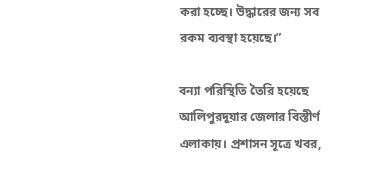করা হচ্ছে। উদ্ধারের জন্য সব রকম ব্যবস্থা হয়েছে।”

বন্যা পরিস্থিতি তৈরি হয়েছে আলিপুরদুয়ার জেলার বিস্তীর্ণ এলাকায়। প্রশাসন সূত্রে খবর,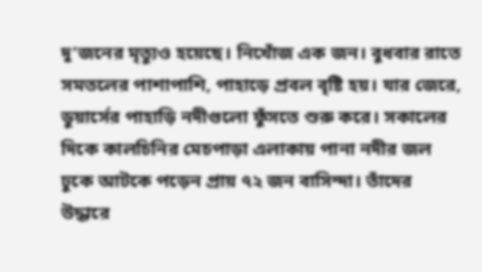দু’জনের মৃত্যুও হয়েছে। নিখোঁজ এক জন। বুধবার রাতে সমতলের পাশাপাশি, পাহাড়ে প্রবল বৃষ্টি হয়। যার জেরে, ডুয়ার্সের পাহাড়ি নদীগুলো ফুঁসতে শুরু করে। সকালের দিকে কালচিনির মেচপাড়া এলাকায় পানা নদীর জল ঢুকে আটকে পড়েন প্রায় ৭২ জন বাসিন্দা। তাঁদের উদ্ধারে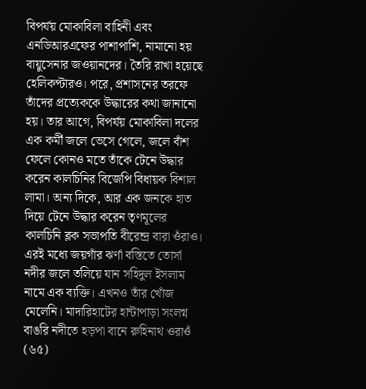বিপর্যয় মোকাবিলা বাহিনী এবং এনডিআরএফের পাশাপাশি, নামানো হয় বায়ুসেনার জওয়ানদের। তৈরি রাখা হয়েছে হেলিকপ্টারও। পরে, প্রশাসনের তরফে তাঁদের প্রত্যেককে উদ্ধারের কথা জানানো হয়। তার আগে, বিপর্যয় মোকাবিলা দলের এক কর্মী জলে ভেসে গেলে, জলে বাঁশ ফেলে কোনও মতে তাঁকে টেনে উদ্ধার করেন কালচিনির বিজেপি বিধায়ক বিশাল লামা। অন্য দিকে, আর এক জনকে হাত দিয়ে টেনে উদ্ধার করেন তৃণমূলের কালচিনি ব্লক সভাপতি বীরেন্দ্র বারা ওঁরাও। এরই মধ্যে জয়গাঁর ঝর্ণা বস্তিতে তোর্সা নদীর জলে তলিয়ে যান সহিদুল ইসলাম নামে এক ব্যক্তি। এখনও তাঁর খোঁজ মেলেনি। মাদারিহাটের হান্টাপাড়া সংলগ্ন বাঙরি নদীতে হড়পা বানে রুহিনাথ ওরাওঁ (৬৫)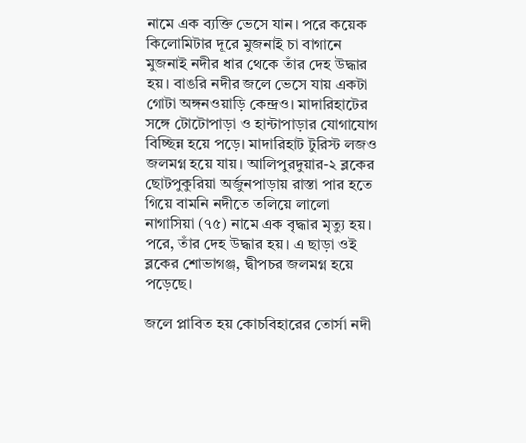নামে এক ব্যক্তি ভেসে যান। পরে কয়েক কিলোমিটার দূরে মুজনাই চা বাগানে মুজনাই নদীর ধার থেকে তাঁর দেহ উদ্ধার হয়। বাঙরি নদীর জলে ভেসে যায় একটা গোটা অঙ্গনওয়াড়ি কেন্দ্রও। মাদারিহাটের সঙ্গে টোটোপাড়া ও হান্টাপাড়ার যোগাযোগ বিচ্ছিন্ন হয়ে পড়ে। মাদারিহাট টুরিস্ট লজও জলমগ্ন হয়ে যায়। আলিপুরদুয়ার-২ ব্লকের ছোটপুকুরিয়া অর্জুনপাড়ায় রাস্তা পার হতে গিয়ে বামনি নদীতে তলিয়ে লালো নাগাসিয়া (৭৫) নামে এক বৃদ্ধার মৃত্যু হয়। পরে, তাঁর দেহ উদ্ধার হয়। এ ছাড়া ওই ব্লকের শোভাগঞ্জ, দ্বীপচর জলমগ্ন হয়ে পড়েছে।

জলে প্লাবিত হয় কোচবিহারের তোর্সা নদী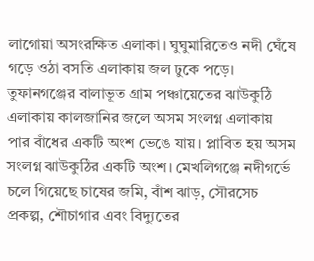লাগোয়া অসংরক্ষিত এলাকা। ঘুঘুমারিতেও নদী ঘেঁষে গড়ে ওঠা বসতি এলাকায় জল ঢুকে পড়ে। তুফানগঞ্জের বালাভূত গ্রাম পঞ্চায়েতের ঝাউকুঠি এলাকায় কালজানির জলে অসম সংলগ্ন এলাকায় পার বাঁধের একটি অংশ ভেঙে যায়। প্লাবিত হয় অসম সংলগ্ন ঝাউকুঠির একটি অংশ। মেখলিগঞ্জে নদীগর্ভে চলে গিয়েছে চাষের জমি, বাঁশ ঝাড়, সৌরসেচ প্রকল্প, শৌচাগার এবং বিদ্যুতের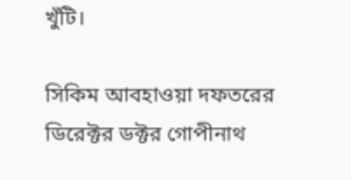খুঁটি।

সিকিম আবহাওয়া দফতরের ডিরেক্টর ডক্টর গোপীনাথ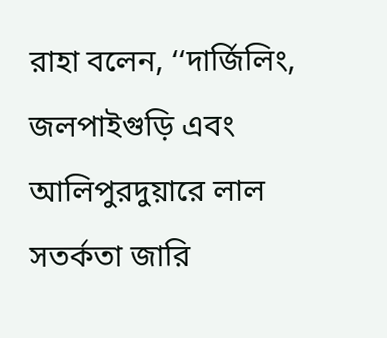রাহা বলেন, ‘‘দার্জিলিং, জলপাইগুড়ি এবং আলিপুরদুয়ারে লাল সতর্কতা জারি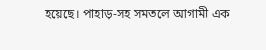হয়েছে। পাহাড়-সহ সমতলে আগামী এক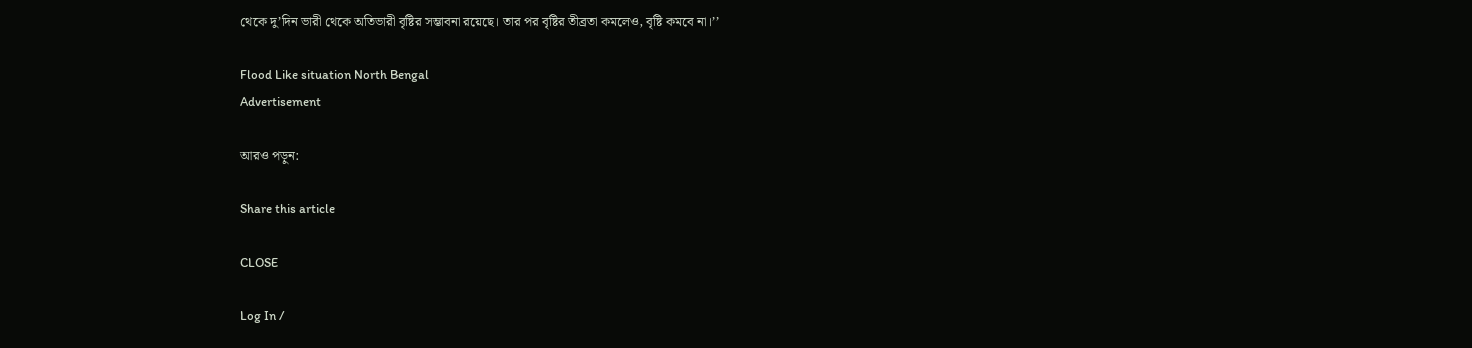থেকে দু’দিন ভারী থেকে অতিভারী বৃষ্টির সম্ভাবনা রয়েছে। তার পর বৃষ্টির তীব্রতা কমলেও, বৃষ্টি কমবে না।’’

Flood Like situation North Bengal
Advertisement

আরও পড়ুন:

Share this article

CLOSE

Log In /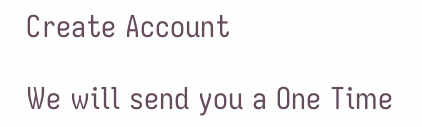Create Account

We will send you a One Time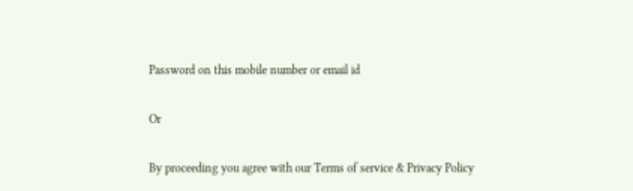Password on this mobile number or email id

Or

By proceeding you agree with our Terms of service & Privacy Policy